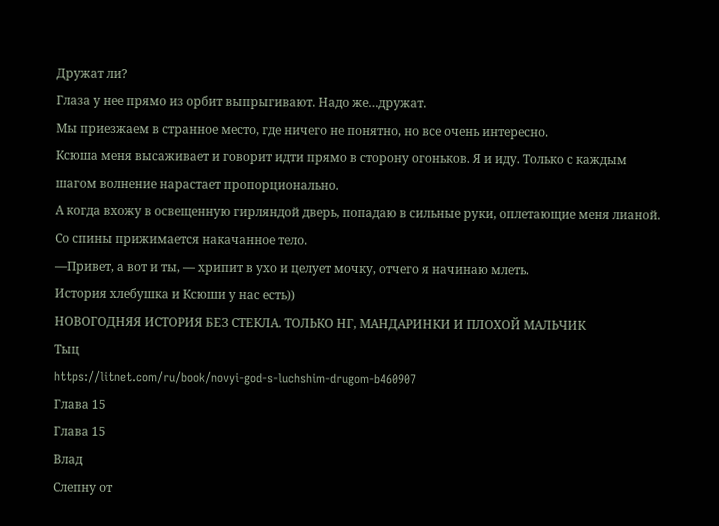Дружат ли?
Глаза у нее прямо из орбит выпрыгивают. Надо же…дружат.
Мы приезжаем в странное место, где ничего не понятно, но все очень интересно.
Ксюша меня высаживает и говорит идти прямо в сторону огоньков. Я и иду. Только с каждым шагом волнение нарастает пропорционально.
А когда вхожу в освещенную гирляндой дверь, попадаю в сильные руки, оплетающие меня лианой. Со спины прижимается накачанное тело.
—Привет, а вот и ты, — хрипит в ухо и целует мочку, отчего я начинаю млеть.
История хлебушка и Ксюши у нас есть))
НОВОГОДНЯЯ ИСТОРИЯ БЕЗ СТЕКЛА. ТОЛЬКО НГ, МАНДАРИНКИ И ПЛОХОЙ МАЛЬЧИК
Тыц
https://litnet.com/ru/book/novyi-god-s-luchshim-drugom-b460907
Глава 15
Глава 15
Влад
Слепну от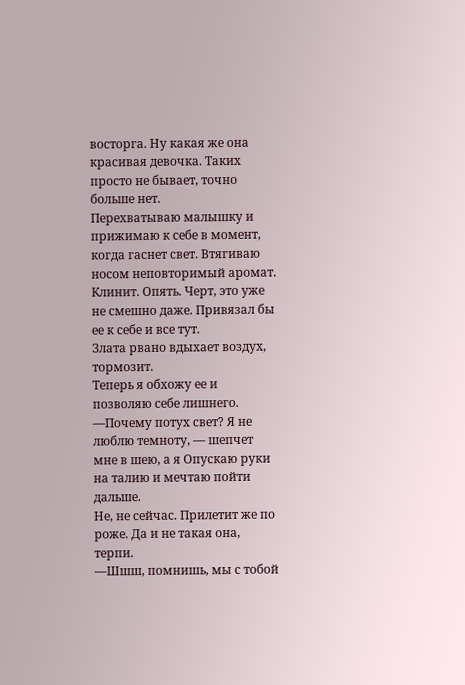восторга. Ну какая же она красивая девочка. Таких просто не бывает, точно больше нет.
Перехватываю малышку и прижимаю к себе в момент, когда гаснет свет. Втягиваю носом неповторимый аромат. Клинит. Опять. Черт, это уже не смешно даже. Привязал бы ее к себе и все тут.
Злата рвано вдыхает воздух, тормозит.
Теперь я обхожу ее и позволяю себе лишнего.
—Почему потух свет? Я не люблю темноту, — шепчет мне в шею, а я Опускаю руки на талию и мечтаю пойти дальше.
Не, не сейчас. Прилетит же по роже. Да и не такая она, терпи.
—Шшш, помнишь, мы с тобой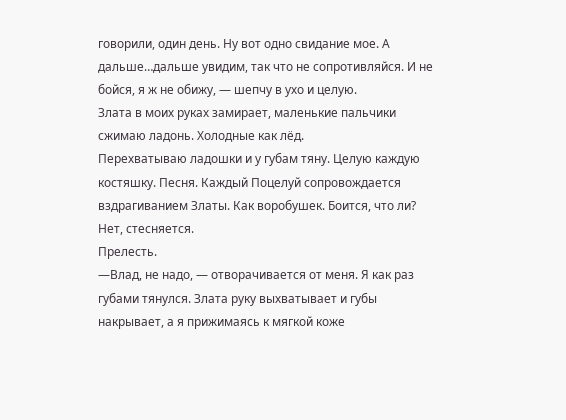говорили, один день. Ну вот одно свидание мое. А дальше…дальше увидим, так что не сопротивляйся. И не бойся, я ж не обижу, — шепчу в ухо и целую.
Злата в моих руках замирает, маленькие пальчики сжимаю ладонь. Холодные как лёд.
Перехватываю ладошки и у губам тяну. Целую каждую костяшку. Песня. Каждый Поцелуй сопровождается вздрагиванием Златы. Как воробушек. Боится, что ли?
Нет, стесняется.
Прелесть.
—Влад, не надо, — отворачивается от меня. Я как раз губами тянулся. Злата руку выхватывает и губы накрывает, а я прижимаясь к мягкой коже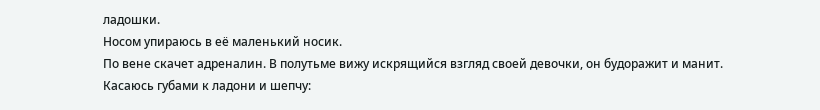ладошки.
Носом упираюсь в её маленький носик.
По вене скачет адреналин. В полутьме вижу искрящийся взгляд своей девочки, он будоражит и манит.
Касаюсь губами к ладони и шепчу: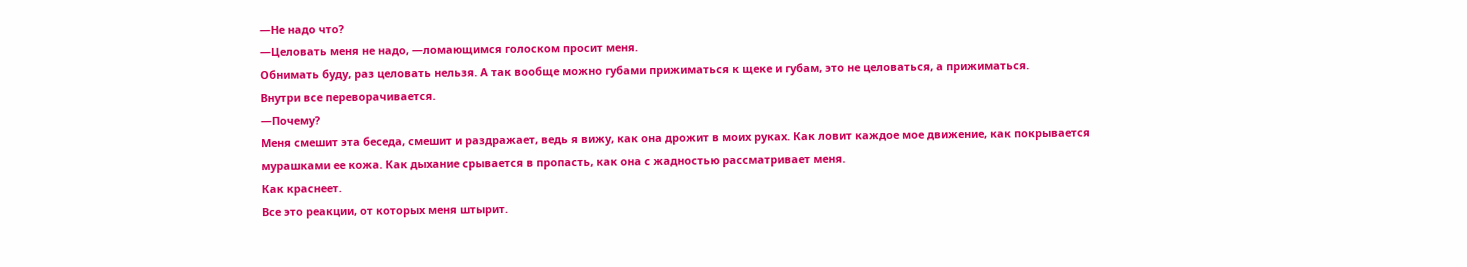—Не надо что?
—Целовать меня не надо, —ломающимся голоском просит меня.
Обнимать буду, раз целовать нельзя. А так вообще можно губами прижиматься к щеке и губам, это не целоваться, а прижиматься.
Внутри все переворачивается.
—Почему?
Меня смешит эта беседа, смешит и раздражает, ведь я вижу, как она дрожит в моих руках. Как ловит каждое мое движение, как покрывается мурашками ее кожа. Как дыхание срывается в пропасть, как она с жадностью рассматривает меня.
Как краснеет.
Все это реакции, от которых меня штырит.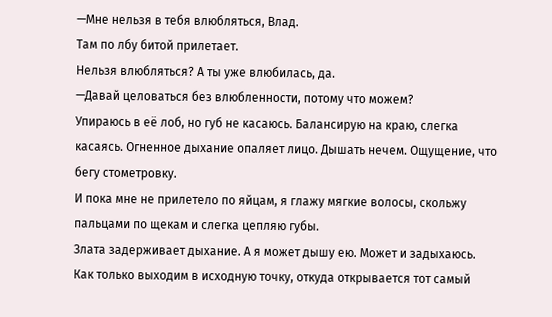—Мне нельзя в тебя влюбляться, Влад.
Там по лбу битой прилетает.
Нельзя влюбляться? А ты уже влюбилась, да.
—Давай целоваться без влюбленности, потому что можем?
Упираюсь в её лоб, но губ не касаюсь. Балансирую на краю, слегка касаясь. Огненное дыхание опаляет лицо. Дышать нечем. Ощущение, что бегу стометровку.
И пока мне не прилетело по яйцам, я глажу мягкие волосы, скольжу пальцами по щекам и слегка цепляю губы.
Злата задерживает дыхание. А я может дышу ею. Может и задыхаюсь.
Как только выходим в исходную точку, откуда открывается тот самый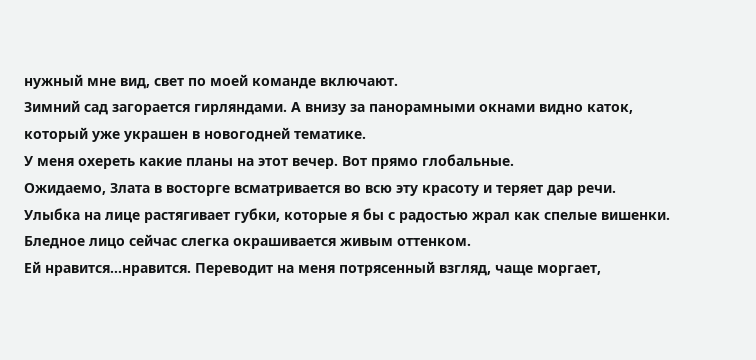нужный мне вид, свет по моей команде включают.
Зимний сад загорается гирляндами. А внизу за панорамными окнами видно каток, который уже украшен в новогодней тематике.
У меня охереть какие планы на этот вечер. Вот прямо глобальные.
Ожидаемо, Злата в восторге всматривается во всю эту красоту и теряет дар речи.
Улыбка на лице растягивает губки, которые я бы с радостью жрал как спелые вишенки.
Бледное лицо сейчас слегка окрашивается живым оттенком.
Ей нравится…нравится. Переводит на меня потрясенный взгляд, чаще моргает,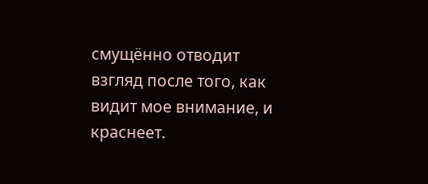смущённо отводит взгляд после того, как видит мое внимание, и краснеет.